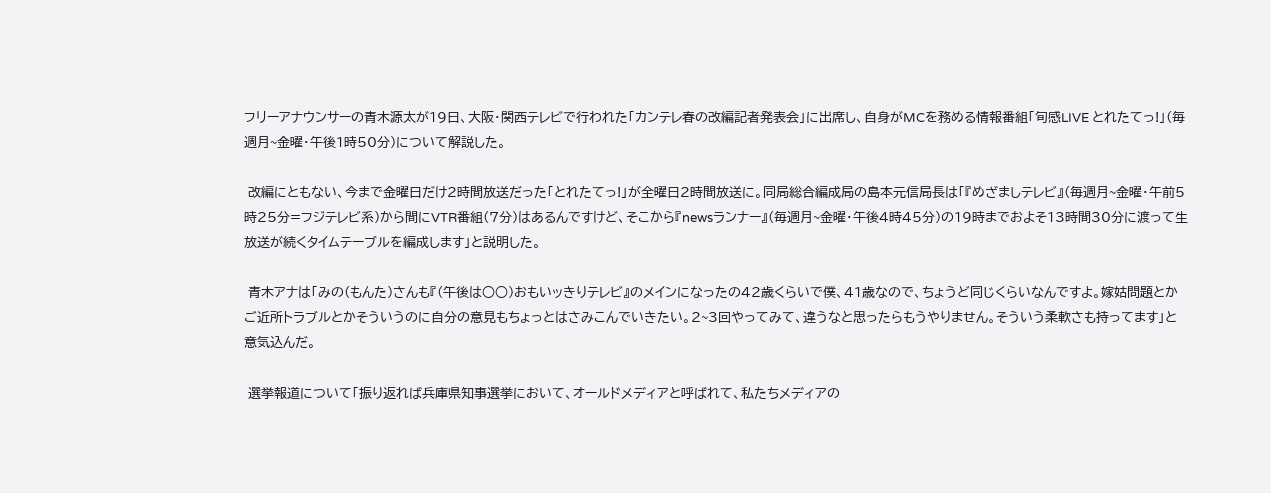フリーアナウンサーの青木源太が19日、大阪・関西テレビで行われた「カンテレ春の改編記者発表会」に出席し、自身がMCを務める情報番組「旬感LIVE とれたてっ!」(毎週月~金曜・午後1時50分)について解説した。

 改編にともない、今まで金曜日だけ2時間放送だった「とれたてっ!」が全曜日2時間放送に。同局総合編成局の島本元信局長は「『めざましテレビ』(毎週月~金曜・午前5時25分=フジテレビ系)から間にVTR番組(7分)はあるんですけど、そこから『newsランナー』(毎週月~金曜・午後4時45分)の19時までおよそ13時間30分に渡って生放送が続くタイムテーブルを編成します」と説明した。

 青木アナは「みの(もんた)さんも『(午後は○○)おもいッきりテレビ』のメインになったの42歳くらいで僕、41歳なので、ちょうど同じくらいなんですよ。嫁姑問題とかご近所トラブルとかそういうのに自分の意見もちょっとはさみこんでいきたい。2~3回やってみて、違うなと思ったらもうやりません。そういう柔軟さも持ってます」と意気込んだ。

 選挙報道について「振り返れば兵庫県知事選挙において、オールドメディアと呼ばれて、私たちメディアの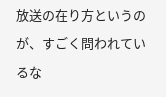放送の在り方というのが、すごく問われているな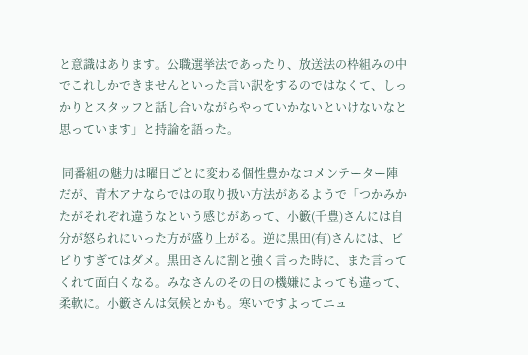と意識はあります。公職選挙法であったり、放送法の枠組みの中でこれしかできませんといった言い訳をするのではなくて、しっかりとスタッフと話し合いながらやっていかないといけないなと思っています」と持論を語った。

 同番組の魅力は曜日ごとに変わる個性豊かなコメンテーター陣だが、青木アナならではの取り扱い方法があるようで「つかみかたがそれぞれ違うなという感じがあって、小籔(千豊)さんには自分が怒られにいった方が盛り上がる。逆に黒田(有)さんには、ビビりすぎてはダメ。黒田さんに割と強く言った時に、また言ってくれて面白くなる。みなさんのその日の機嫌によっても違って、柔軟に。小籔さんは気候とかも。寒いですよってニュ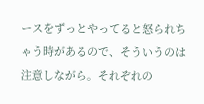ースをずっとやってると怒られちゃう時があるので、そういうのは注意しながら。それぞれの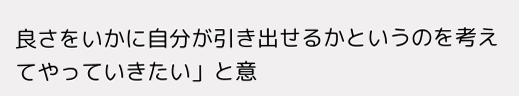良さをいかに自分が引き出せるかというのを考えてやっていきたい」と意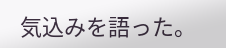気込みを語った。